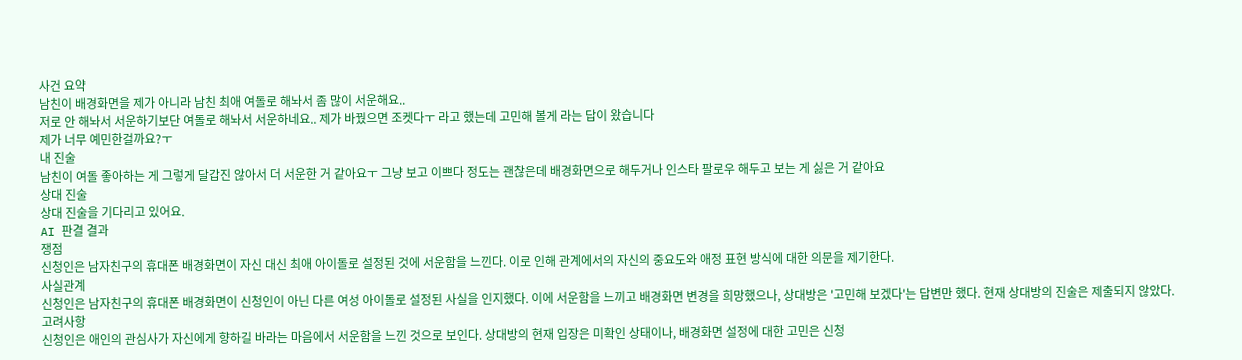사건 요약
남친이 배경화면을 제가 아니라 남친 최애 여돌로 해놔서 좀 많이 서운해요..
저로 안 해놔서 서운하기보단 여돌로 해놔서 서운하네요.. 제가 바꿨으면 조켓다ㅜ 라고 했는데 고민해 볼게 라는 답이 왔습니다
제가 너무 예민한걸까요?ㅜ
내 진술
남친이 여돌 좋아하는 게 그렇게 달갑진 않아서 더 서운한 거 같아요ㅜ 그냥 보고 이쁘다 정도는 괜찮은데 배경화면으로 해두거나 인스타 팔로우 해두고 보는 게 싫은 거 같아요
상대 진술
상대 진술을 기다리고 있어요.
AI 판결 결과
쟁점
신청인은 남자친구의 휴대폰 배경화면이 자신 대신 최애 아이돌로 설정된 것에 서운함을 느낀다. 이로 인해 관계에서의 자신의 중요도와 애정 표현 방식에 대한 의문을 제기한다.
사실관계
신청인은 남자친구의 휴대폰 배경화면이 신청인이 아닌 다른 여성 아이돌로 설정된 사실을 인지했다. 이에 서운함을 느끼고 배경화면 변경을 희망했으나, 상대방은 '고민해 보겠다'는 답변만 했다. 현재 상대방의 진술은 제출되지 않았다.
고려사항
신청인은 애인의 관심사가 자신에게 향하길 바라는 마음에서 서운함을 느낀 것으로 보인다. 상대방의 현재 입장은 미확인 상태이나, 배경화면 설정에 대한 고민은 신청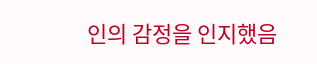인의 감정을 인지했음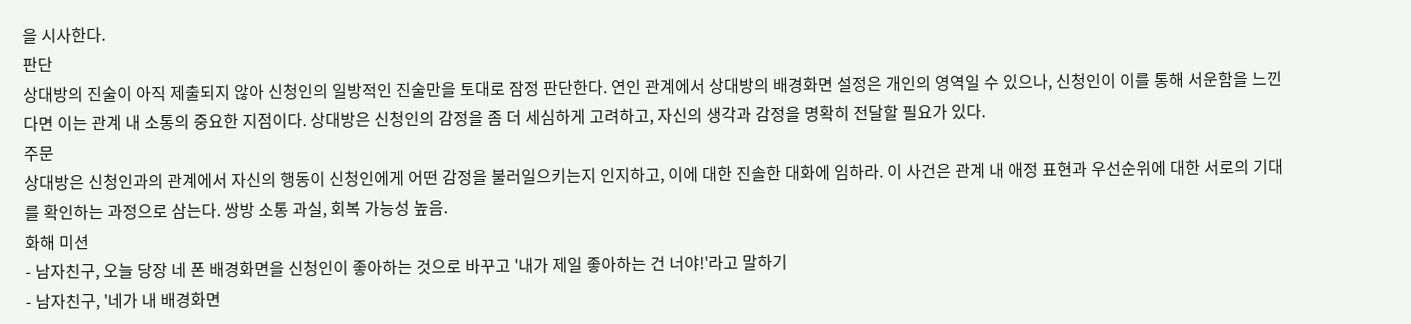을 시사한다.
판단
상대방의 진술이 아직 제출되지 않아 신청인의 일방적인 진술만을 토대로 잠정 판단한다. 연인 관계에서 상대방의 배경화면 설정은 개인의 영역일 수 있으나, 신청인이 이를 통해 서운함을 느낀다면 이는 관계 내 소통의 중요한 지점이다. 상대방은 신청인의 감정을 좀 더 세심하게 고려하고, 자신의 생각과 감정을 명확히 전달할 필요가 있다.
주문
상대방은 신청인과의 관계에서 자신의 행동이 신청인에게 어떤 감정을 불러일으키는지 인지하고, 이에 대한 진솔한 대화에 임하라. 이 사건은 관계 내 애정 표현과 우선순위에 대한 서로의 기대를 확인하는 과정으로 삼는다. 쌍방 소통 과실, 회복 가능성 높음.
화해 미션
- 남자친구, 오늘 당장 네 폰 배경화면을 신청인이 좋아하는 것으로 바꾸고 '내가 제일 좋아하는 건 너야!'라고 말하기
- 남자친구, '네가 내 배경화면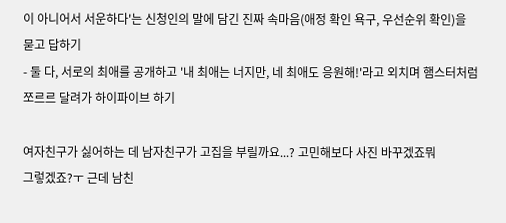이 아니어서 서운하다'는 신청인의 말에 담긴 진짜 속마음(애정 확인 욕구, 우선순위 확인)을 묻고 답하기
- 둘 다, 서로의 최애를 공개하고 '내 최애는 너지만, 네 최애도 응원해!'라고 외치며 햄스터처럼 쪼르르 달려가 하이파이브 하기

여자친구가 싫어하는 데 남자친구가 고집을 부릴까요...? 고민해보다 사진 바꾸겠죠뭐
그렇겠죠?ㅜ 근데 남친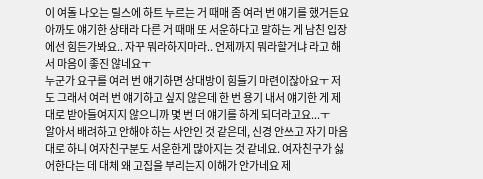이 여돌 나오는 릴스에 하트 누르는 거 때매 좀 여러 번 얘기를 했거든요 아까도 얘기한 상태라 다른 거 때매 또 서운하다고 말하는 게 남친 입장에선 힘든가봐요.. 자꾸 뭐라하지마라.. 언제까지 뭐라할거냐 라고 해서 마음이 좋진 않네요ㅜ
누군가 요구를 여러 번 얘기하면 상대방이 힘들기 마련이잖아요ㅜ 저도 그래서 여러 번 얘기하고 싶지 않은데 한 번 용기 내서 얘기한 게 제대로 받아들여지지 않으니까 몇 번 더 얘기를 하게 되더라고요...ㅜ
알아서 배려하고 안해야 하는 사안인 것 같은데, 신경 안쓰고 자기 마음대로 하니 여자친구분도 서운한게 많아지는 것 같네요. 여자친구가 싫어한다는 데 대체 왜 고집을 부리는지 이해가 안가네요 제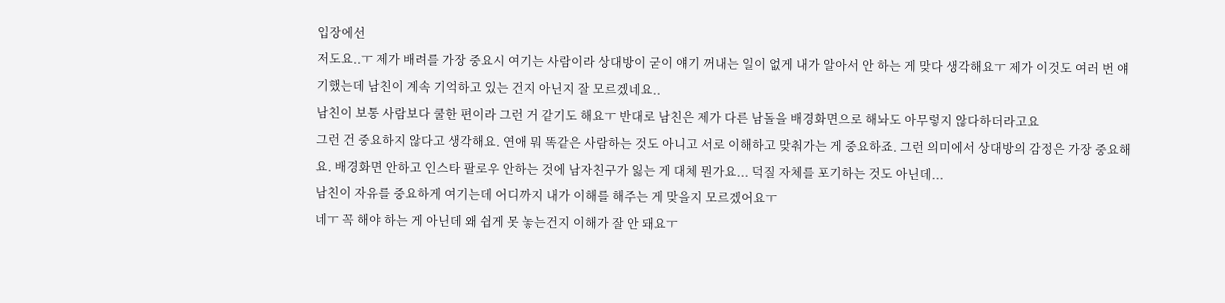입장에선
저도요..ㅜ 제가 배려를 가장 중요시 여기는 사람이라 상대방이 굳이 얘기 꺼내는 일이 없게 내가 알아서 안 하는 게 맞다 생각해요ㅜ 제가 이것도 여러 번 얘기했는데 남친이 계속 기억하고 있는 건지 아닌지 잘 모르겠네요..
남친이 보통 사람보다 쿨한 편이라 그런 거 같기도 해요ㅜ 반대로 남친은 제가 다른 남돌을 배경화면으로 해놔도 아무렇지 않다하더라고요
그런 건 중요하지 않다고 생각해요. 연애 뭐 똑같은 사람하는 것도 아니고 서로 이해하고 맞춰가는 게 중요하죠. 그런 의미에서 상대방의 감정은 가장 중요해요. 배경화면 안하고 인스타 팔로우 안하는 것에 남자친구가 잃는 게 대체 뭔가요... 덕질 자체를 포기하는 것도 아닌데...
남친이 자유를 중요하게 여기는데 어디까지 내가 이해를 해주는 게 맞을지 모르겠어요ㅜ
네ㅜ 꼭 해야 하는 게 아닌데 왜 쉽게 못 놓는건지 이해가 잘 안 돼요ㅜ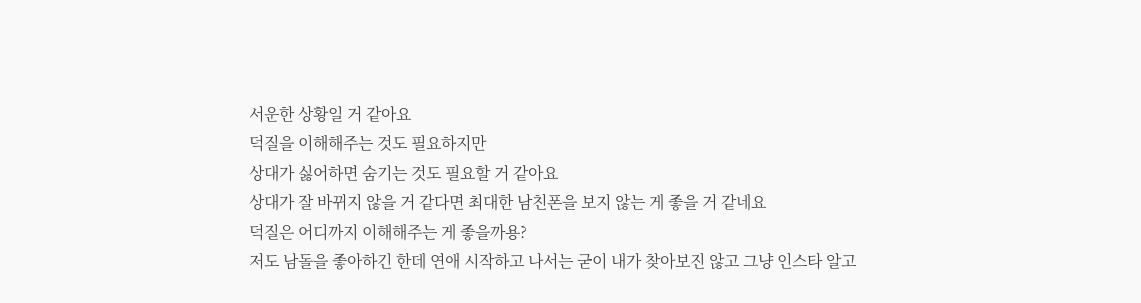서운한 상황일 거 같아요
덕질을 이해해주는 것도 필요하지만
상대가 싫어하면 숨기는 것도 필요할 거 같아요
상대가 잘 바뀌지 않을 거 같다면 최대한 남친폰을 보지 않는 게 좋을 거 같네요
덕질은 어디까지 이해해주는 게 좋을까용?
저도 남돌을 좋아하긴 한데 연애 시작하고 나서는 굳이 내가 찾아보진 않고 그냥 인스타 알고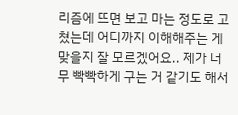리즘에 뜨면 보고 마는 정도로 고쳤는데 어디까지 이해해주는 게 맞을지 잘 모르겠어요.. 제가 너무 빡빡하게 구는 거 같기도 해서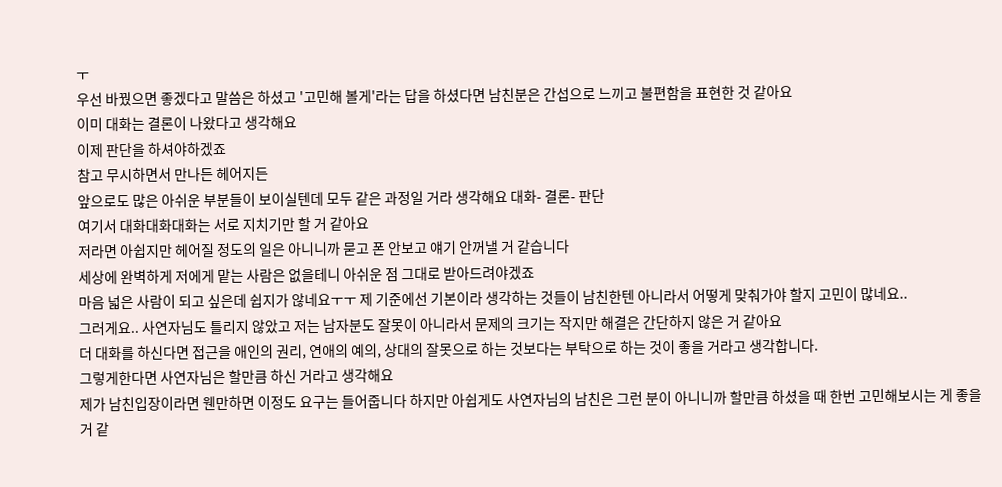ㅜ
우선 바꿨으면 좋겠다고 말씀은 하셨고 '고민해 볼게'라는 답을 하셨다면 남친분은 간섭으로 느끼고 불편함을 표현한 것 같아요
이미 대화는 결론이 나왔다고 생각해요
이제 판단을 하셔야하겠죠
참고 무시하면서 만나든 헤어지든
앞으로도 많은 아쉬운 부분들이 보이실텐데 모두 같은 과정일 거라 생각해요 대화- 결론- 판단
여기서 대화대화대화는 서로 지치기만 할 거 같아요
저라면 아쉽지만 헤어질 정도의 일은 아니니까 묻고 폰 안보고 얘기 안꺼낼 거 같습니다
세상에 완벽하게 저에게 맡는 사람은 없을테니 아쉬운 점 그대로 받아드려야겠죠
마음 넓은 사람이 되고 싶은데 쉽지가 않네요ㅜㅜ 제 기준에선 기본이라 생각하는 것들이 남친한텐 아니라서 어떻게 맞춰가야 할지 고민이 많네요..
그러게요.. 사연자님도 틀리지 않았고 저는 남자분도 잘못이 아니라서 문제의 크기는 작지만 해결은 간단하지 않은 거 같아요
더 대화를 하신다면 접근을 애인의 권리, 연애의 예의, 상대의 잘못으로 하는 것보다는 부탁으로 하는 것이 좋을 거라고 생각합니다.
그렇게한다면 사연자님은 할만큼 하신 거라고 생각해요
제가 남친입장이라면 웬만하면 이정도 요구는 들어줍니다 하지만 아쉽게도 사연자님의 남친은 그런 분이 아니니까 할만큼 하셨을 때 한번 고민해보시는 게 좋을 거 같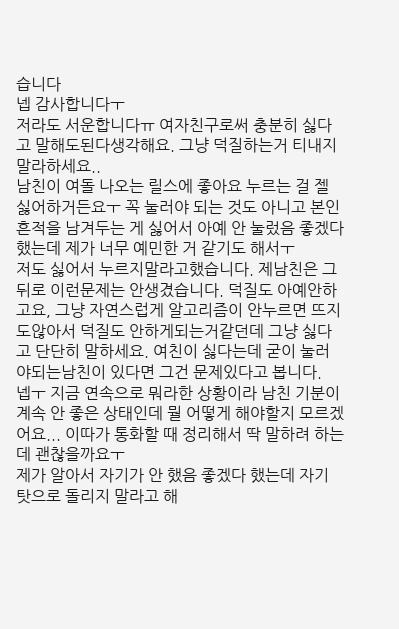습니다
넵 감사합니다ㅜ
저라도 서운합니다ㅠ 여자친구로써 충분히 싫다고 말해도된다생각해요. 그냥 덕질하는거 티내지말라하세요..
남친이 여돌 나오는 릴스에 좋아요 누르는 걸 젤 싫어하거든요ㅜ 꼭 눌러야 되는 것도 아니고 본인 흔적을 남겨두는 게 싫어서 아예 안 눌렀음 좋겠다 했는데 제가 너무 예민한 거 같기도 해서ㅜ
저도 싫어서 누르지말라고했습니다. 제남친은 그뒤로 이런문제는 안생겼습니다. 덕질도 아예안하고요, 그냥 자연스럽게 알고리즘이 안누르면 뜨지도않아서 덕질도 안하게되는거같던데 그냥 싫다고 단단히 말하세요. 여친이 싫다는데 굳이 눌러야되는남친이 있다면 그건 문제있다고 봅니다.
넵ㅜ 지금 연속으로 뭐라한 상황이라 남친 기분이 계속 안 좋은 상태인데 뭘 어떻게 해야할지 모르겠어요... 이따가 통화할 때 정리해서 딱 말하려 하는데 괜찮을까요ㅜ
제가 알아서 자기가 안 했음 좋겠다 했는데 자기 탓으로 돌리지 말라고 해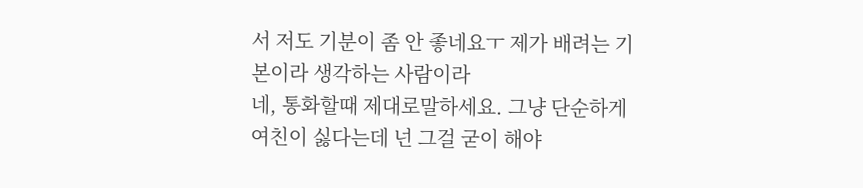서 저도 기분이 좀 안 좋네요ㅜ 제가 배려는 기본이라 생각하는 사람이라
네, 통화할때 제대로말하세요. 그냥 단순하게 여친이 싫다는데 넌 그걸 굳이 해야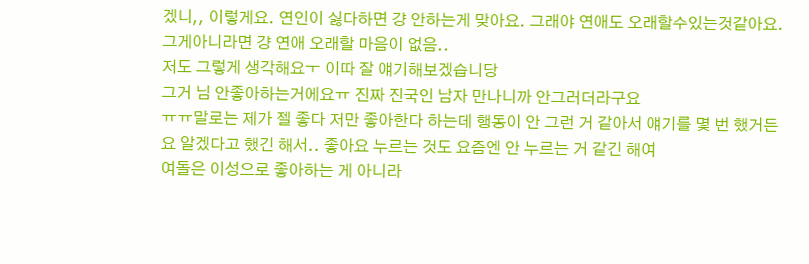겠니,, 이렇게요. 연인이 싫다하면 걍 안하는게 맞아요. 그래야 연애도 오래할수있는것같아요. 그게아니라면 걍 연애 오래할 마음이 없음..
저도 그렇게 생각해요ㅜ 이따 잘 얘기해보겠습니당
그거 님 안좋아하는거에요ㅠ 진짜 진국인 남자 만나니까 안그러더라구요
ㅠㅠ말로는 제가 젤 좋다 저만 좋아한다 하는데 행동이 안 그런 거 같아서 얘기를 몇 번 했거든요 알겠다고 했긴 해서.. 좋아요 누르는 것도 요즘엔 안 누르는 거 같긴 해여
여돌은 이성으로 좋아하는 게 아니라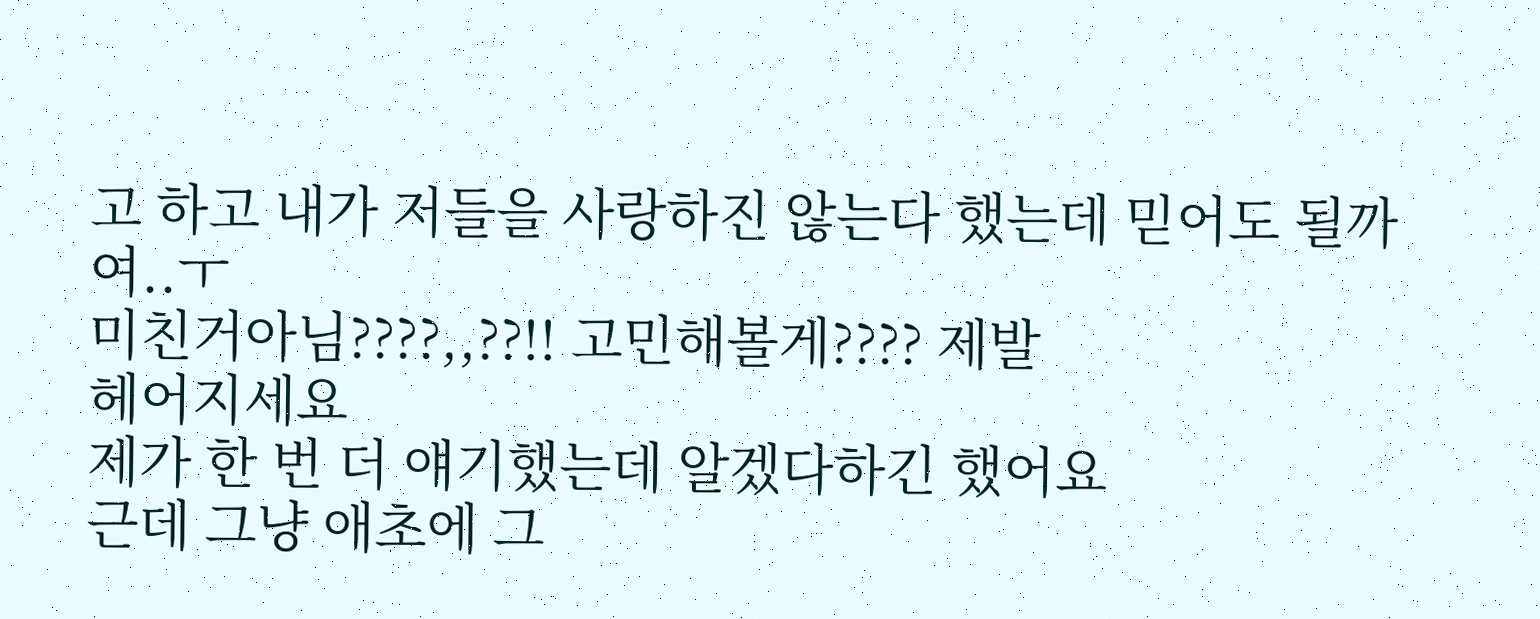고 하고 내가 저들을 사랑하진 않는다 했는데 믿어도 될까여..ㅜ
미친거아님????,,??!! 고민해볼게???? 제발
헤어지세요
제가 한 번 더 얘기했는데 알겠다하긴 했어요
근데 그냥 애초에 그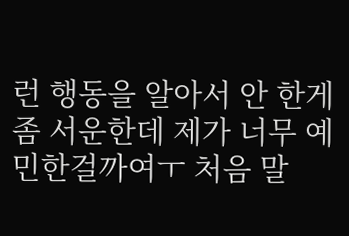런 행동을 알아서 안 한게 좀 서운한데 제가 너무 예민한걸까여ㅜ 처음 말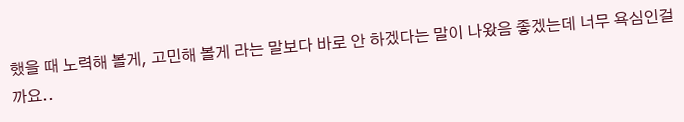했을 때 노력해 볼게, 고민해 볼게 라는 말보다 바로 안 하겠다는 말이 나왔음 좋겠는데 너무 욕심인걸까요..